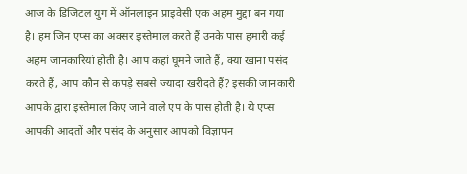आज के डिजिटल युग में ऑनलाइन प्राइवेसी एक अहम मुद्दा बन गया है। हम जिन एप्स का अक्सर इस्तेमाल करते हैं उनके पास हमारी कई अहम जानकारियां होती है। आप कहां घूमने जाते हैं, क्या खाना पसंद करते हैं, आप कौन से कपड़े सबसे ज्यादा खरीदते हैं? इसकी जानकारी आपके द्वारा इस्तेमाल किए जाने वाले एप के पास होती है। ये एप्स आपकी आदतों और पसंद के अनुसार आपको विज्ञापन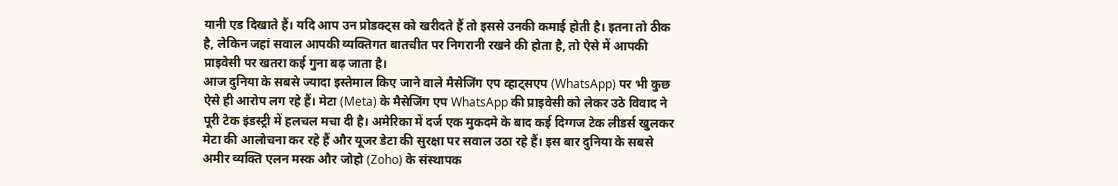यानी एड दिखाते हैं। यदि आप उन प्रोडक्ट्स को खरीदते हैं तो इससे उनकी कमाई होती है। इतना तो ठीक है, लेकिन जहां सवाल आपकी व्यक्तिगत बातचीत पर निगरानी रखने की होता है, तो ऐसे में आपकी प्राइवेसी पर खतरा कई गुना बढ़ जाता है।
आज दुनिया के सबसे ज्यादा इस्तेमाल किए जाने वाले मैसेजिंग एप व्हाट्सएप (WhatsApp) पर भी कुछ ऐसे ही आरोप लग रहे हैं। मेटा (Meta) के मैसेजिंग एप WhatsApp की प्राइवेसी को लेकर उठे विवाद ने पूरी टेक इंडस्ट्री में हलचल मचा दी है। अमेरिका में दर्ज एक मुकदमे के बाद कई दिग्गज टेक लीडर्स खुलकर मेटा की आलोचना कर रहे हैं और यूजर डेटा की सुरक्षा पर सवाल उठा रहे हैं। इस बार दुनिया के सबसे अमीर व्यक्ति एलन मस्क और जोहो (Zoho) के संस्थापक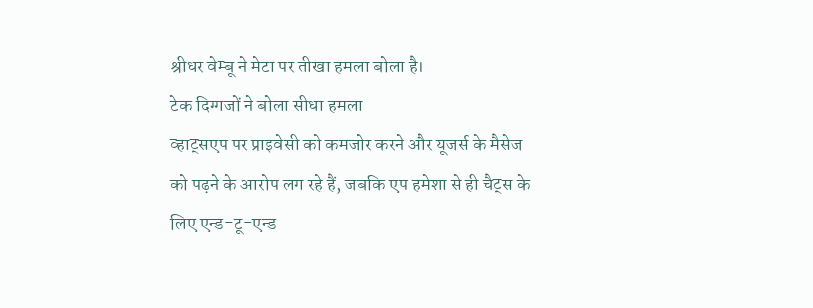श्रीधर वेम्बू ने मेटा पर तीखा हमला बोला है।
टेक दिग्गजों ने बोला सीधा हमला
व्हाट्सएप पर प्राइवेसी को कमजोर करने और यूजर्स के मैसेज को पढ़ने के आरोप लग रहे हैं, जबकि एप हमेशा से ही चैट्स के लिए एन्ड-टू-एन्ड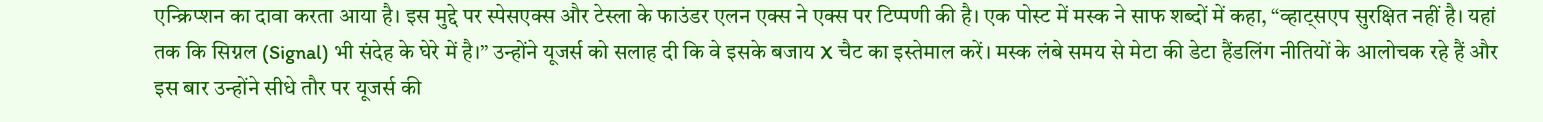एन्क्रिप्शन का दावा करता आया है। इस मुद्दे पर स्पेसएक्स और टेस्ला के फाउंडर एलन एक्स ने एक्स पर टिप्पणी की है। एक पोस्ट में मस्क ने साफ शब्दों में कहा, “व्हाट्सएप सुरक्षित नहीं है। यहां तक कि सिग्नल (Signal) भी संदेह के घेरे में है।” उन्होंने यूजर्स को सलाह दी कि वे इसके बजाय X चैट का इस्तेमाल करें। मस्क लंबे समय से मेटा की डेटा हैंडलिंग नीतियों के आलोचक रहे हैं और इस बार उन्होंने सीधे तौर पर यूजर्स की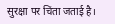सुरक्षा पर चिंता जताई है।